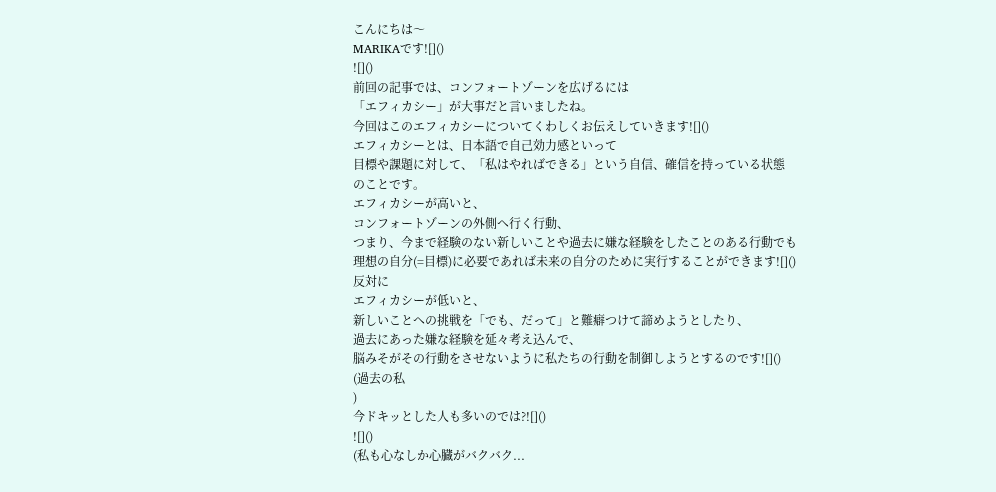こんにちは〜
MARIKAです![]()
![]()
前回の記事では、コンフォートゾーンを広げるには
「エフィカシー」が大事だと言いましたね。
今回はこのエフィカシーについてくわしくお伝えしていきます![]()
エフィカシーとは、日本語で自己効力感といって
目標や課題に対して、「私はやればできる」という自信、確信を持っている状態
のことです。
エフィカシーが高いと、
コンフォートゾーンの外側へ行く行動、
つまり、今まで経験のない新しいことや過去に嫌な経験をしたことのある行動でも
理想の自分(=目標)に必要であれば未来の自分のために実行することができます![]()
反対に
エフィカシーが低いと、
新しいことへの挑戦を「でも、だって」と難癖つけて諦めようとしたり、
過去にあった嫌な経験を延々考え込んで、
脳みそがその行動をさせないように私たちの行動を制御しようとするのです![]()
(過去の私
)
今ドキッとした人も多いのでは?![]()
![]()
(私も心なしか心臓がバクバク...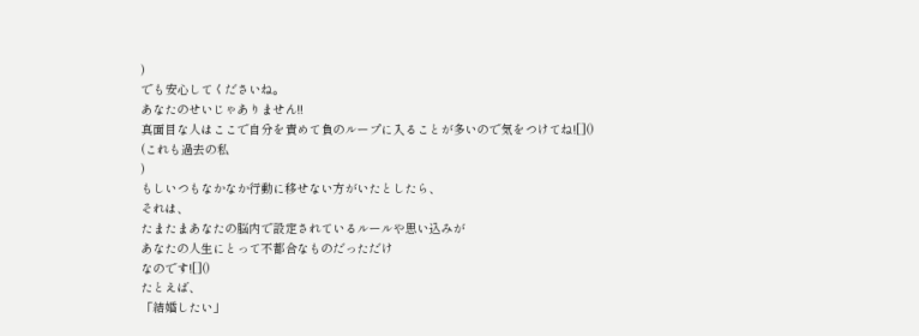)
でも安心してくださいね。
あなたのせいじゃありません!!
真面目な人はここで自分を責めて負のループに入ることが多いので気をつけてね![]()
(これも過去の私
)
もしいつもなかなか行動に移せない方がいたとしたら、
それは、
たまたまあなたの脳内で設定されているルールや思い込みが
あなたの人生にとって不都合なものだっただけ
なのです![]()
たとえば、
「結婚したい」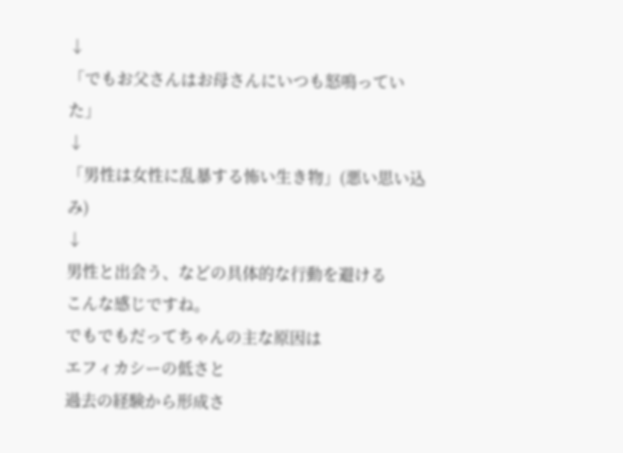↓
「でもお父さんはお母さんにいつも怒鳴っていた」
↓
「男性は女性に乱暴する怖い生き物」(悪い思い込み)
↓
男性と出会う、などの具体的な行動を避ける
こんな感じですね。
でもでもだってちゃんの主な原因は
エフィカシーの低さと
過去の経験から形成さ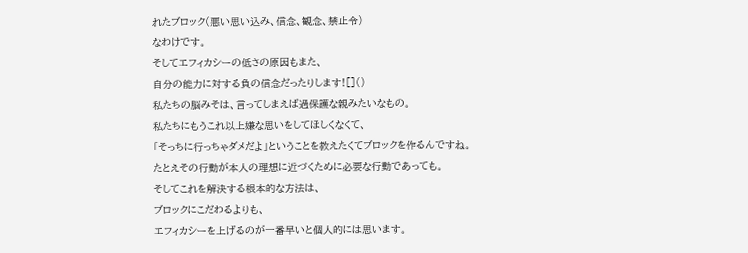れたブロック(悪い思い込み、信念、観念、禁止令)
なわけです。
そしてエフィカシーの低さの原因もまた、
自分の能力に対する負の信念だったりします![]()
私たちの脳みそは、言ってしまえば過保護な親みたいなもの。
私たちにもうこれ以上嫌な思いをしてほしくなくて、
「そっちに行っちゃダメだよ」ということを教えたくてブロックを作るんですね。
たとえその行動が本人の理想に近づくために必要な行動であっても。
そしてこれを解決する根本的な方法は、
ブロックにこだわるよりも、
エフィカシーを上げるのが一番早いと個人的には思います。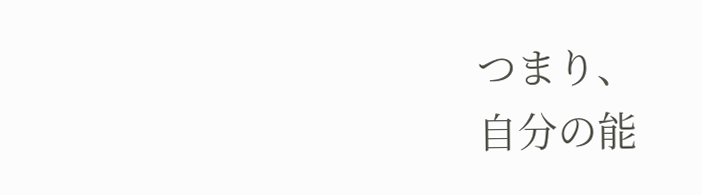つまり、
自分の能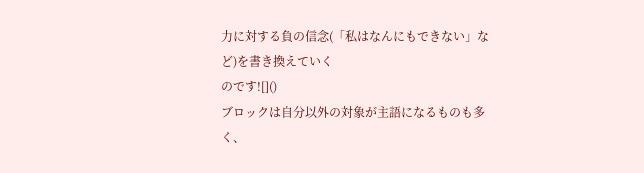力に対する負の信念(「私はなんにもできない」など)を書き換えていく
のです![]()
ブロックは自分以外の対象が主語になるものも多く、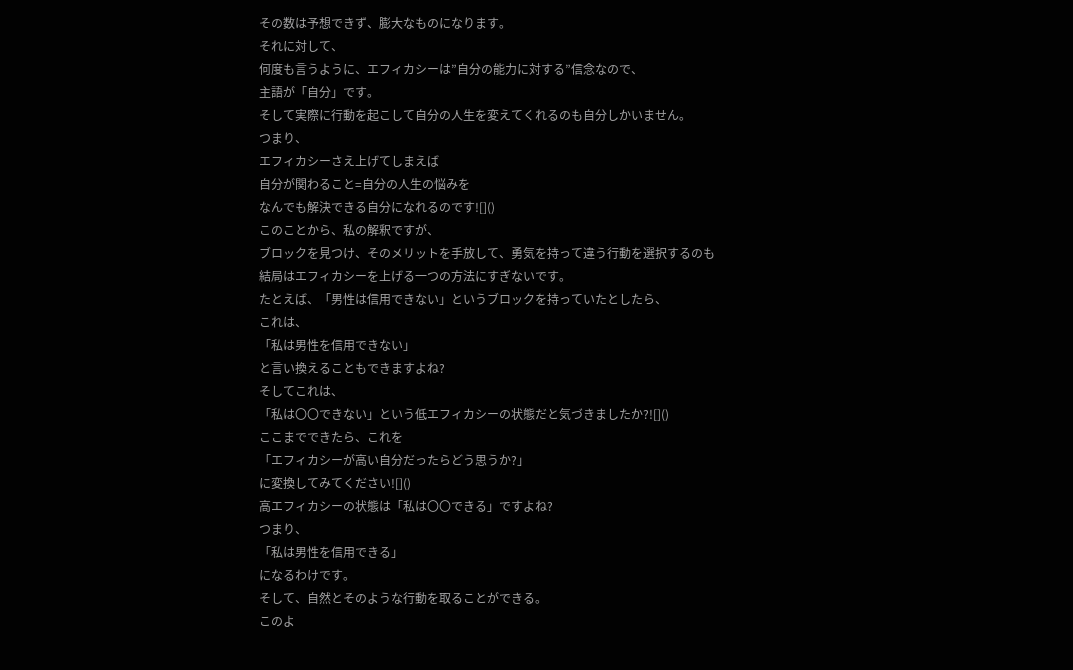その数は予想できず、膨大なものになります。
それに対して、
何度も言うように、エフィカシーは”自分の能力に対する”信念なので、
主語が「自分」です。
そして実際に行動を起こして自分の人生を変えてくれるのも自分しかいません。
つまり、
エフィカシーさえ上げてしまえば
自分が関わること=自分の人生の悩みを
なんでも解決できる自分になれるのです![]()
このことから、私の解釈ですが、
ブロックを見つけ、そのメリットを手放して、勇気を持って違う行動を選択するのも
結局はエフィカシーを上げる一つの方法にすぎないです。
たとえば、「男性は信用できない」というブロックを持っていたとしたら、
これは、
「私は男性を信用できない」
と言い換えることもできますよね?
そしてこれは、
「私は〇〇できない」という低エフィカシーの状態だと気づきましたか?![]()
ここまでできたら、これを
「エフィカシーが高い自分だったらどう思うか?」
に変換してみてください![]()
高エフィカシーの状態は「私は〇〇できる」ですよね?
つまり、
「私は男性を信用できる」
になるわけです。
そして、自然とそのような行動を取ることができる。
このよ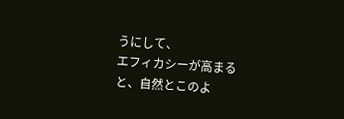うにして、
エフィカシーが高まると、自然とこのよ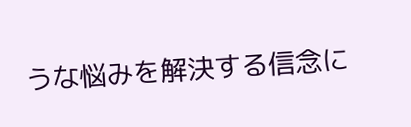うな悩みを解決する信念に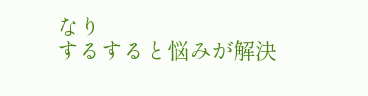なり
するすると悩みが解決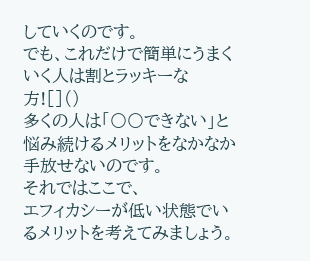していくのです。
でも、これだけで簡単にうまくいく人は割とラッキーな方![]()
多くの人は「〇〇できない」と悩み続けるメリットをなかなか手放せないのです。
それではここで、
エフィカシーが低い状態でいるメリットを考えてみましょう。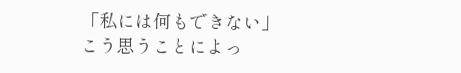「私には何もできない」
こう思うことによっ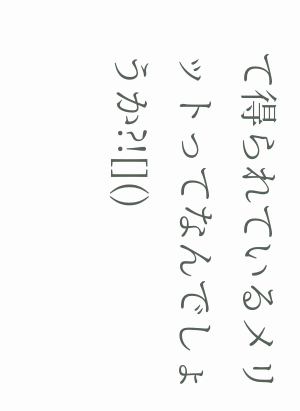て得られているメリットってなんでしょうか?![]()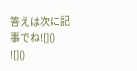答えは次に記事でね![]()
![]()